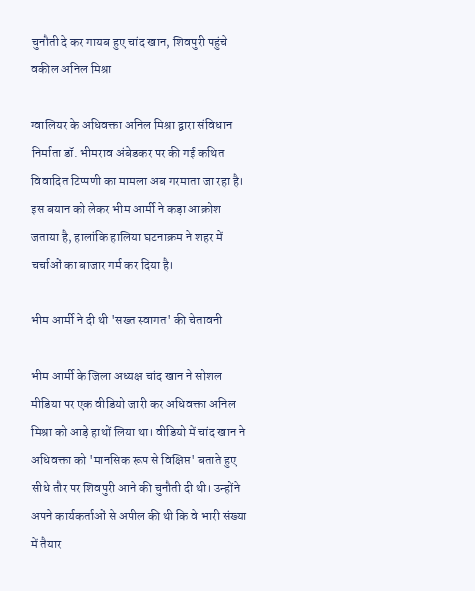चुनौती दे कर गायब हुए चांद खान, शिवपुरी पहुंचे वकील अनिल मिश्रा

ग्वालियर के अधिवक्ता अनिल मिश्रा द्वारा संविधान निर्माता डॉ. भीमराव अंबेडकर पर की गई कथित विवादित टिप्पणी का मामला अब गरमाता जा रहा है। इस बयान को लेकर भीम आर्मी ने कड़ा आक्रोश जताया है, हालांकि हालिया घटनाक्रम ने शहर में चर्चाओं का बाजार गर्म कर दिया है।

भीम आर्मी ने दी थी 'सख्त स्वागत' की चेतावनी

भीम आर्मी के जिला अध्यक्ष चांद खान ने सोशल मीडिया पर एक वीडियो जारी कर अधिवक्ता अनिल मिश्रा को आड़े हाथों लिया था। वीडियो में चांद खान ने अधिवक्ता को 'मानसिक रूप से विक्षिप्त' बताते हुए सीधे तौर पर शिवपुरी आने की चुनौती दी थी। उन्होंने अपने कार्यकर्ताओं से अपील की थी कि वे भारी संख्या में तैयार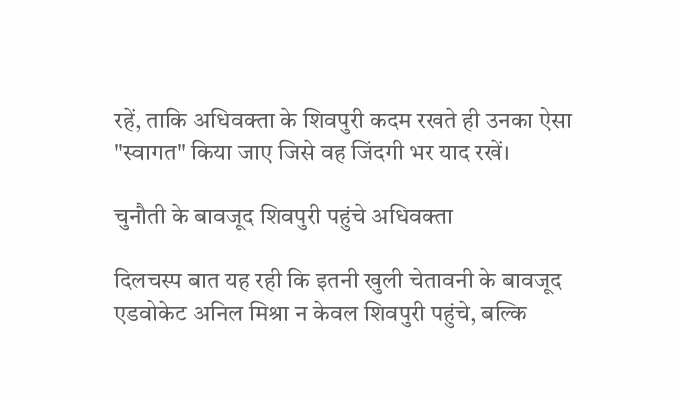रहें, ताकि अधिवक्ता के शिवपुरी कदम रखते ही उनका ऐसा "स्वागत" किया जाए जिसे वह जिंदगी भर याद रखें।

चुनौती के बावजूद शिवपुरी पहुंचे अधिवक्ता

दिलचस्प बात यह रही कि इतनी खुली चेतावनी के बावजूद एडवोकेट अनिल मिश्रा न केवल शिवपुरी पहुंचे, बल्कि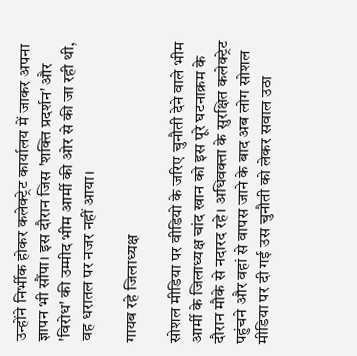उन्होंने निर्भीक होकर कलेक्ट्रेट कार्यालय में जाकर अपना ज्ञापन भी सौंपा। इस दौरान जिस 'शक्ति प्रदर्शन' और 'विरोध' की उम्मीद भीम आर्मी की ओर से की जा रही थी, वह धरातल पर नजर नहीं आया।

गायब रहे जिलाध्यक्ष

सोशल मीडिया पर वीडियो के जरिए चुनौती देने वाले भीम आर्मी के जिलाध्यक्ष चांद खान को इस पूरे घटनाक्रम के दौरान मौके से नदारद रहे। अधिवक्ता के सुरक्षित कलेक्ट्रेट पहुंचने और वहां से वापस जाने के बाद अब लोग सोशल मीडिया पर दी गई उस चुनौती को लेकर सवाल उठा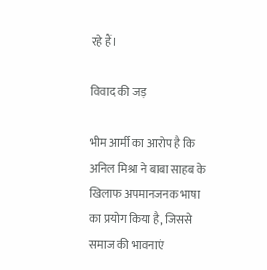रहे हैं।

विवाद की जड़

भीम आर्मी का आरोप है कि अनिल मिश्रा ने बाबा साहब के खिलाफ अपमानजनक भाषा का प्रयोग किया है, जिससे समाज की भावनाएं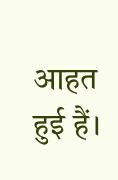आहत हुई हैं।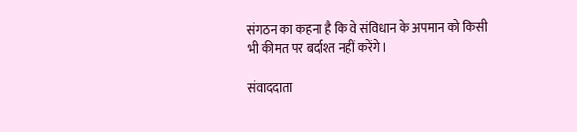संगठन का कहना है कि वे संविधान के अपमान को किसी भी कीमत पर बर्दाश्त नहीं करेंगे।

संवाददाता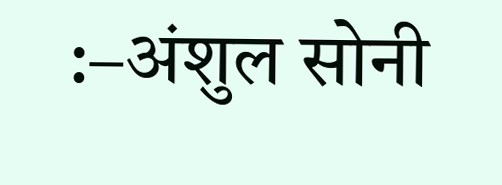:–अंशुल सोनी